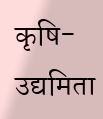कृषि-उद्यमिता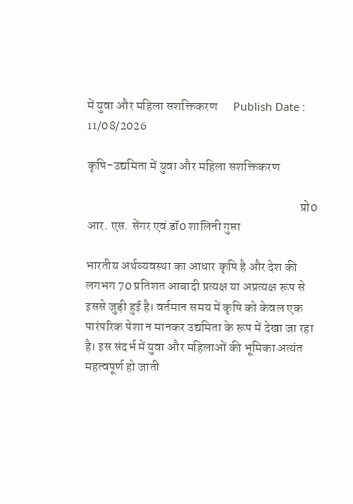में युवा और महिला सशक्तिकरण      Publish Date : 11/08/2026

कृषि-उद्यमिता में युवा और महिला सशक्तिकरण

                                                                                    प्रो0 आर. एस. सेंगर एवं डॉ0 शालिनी गुप्ता

भारतीय अर्थव्यवस्था का आधार कृषि है और देश की लगभग 70 प्रतिशत आबादी प्रत्यक्ष या अप्रत्यक्ष रूप से इससे जुड़ी हुई है। वर्तमान समय में कृषि को केवल एक पारंपरिक पेशा न मानकर उद्यमिता के रूप में देखा जा रहा है। इस संदर्भ में युवा और महिलाओं की भूमिका अत्यंत महत्वपूर्ण हो जाती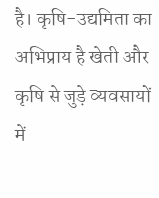है। कृषि-उद्यमिता का अभिप्राय है खेती और कृषि से जुड़े व्यवसायों में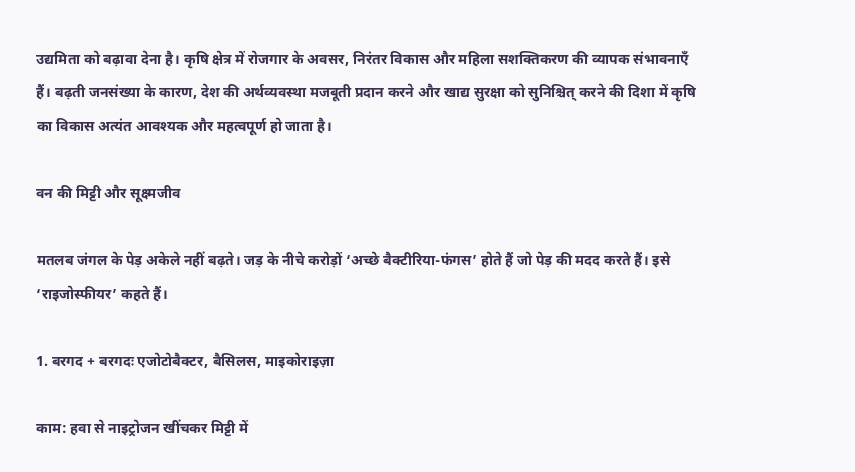उद्यमिता को बढ़ावा देना है। कृषि क्षेत्र में रोजगार के अवसर, निरंतर विकास और महिला सशक्तिकरण की व्यापक संभावनाएँ हैं। बढ़ती जनसंख्या के कारण, देश की अर्थव्यवस्था मजबूती प्रदान करने और खाद्य सुरक्षा को सुनिश्चित् करने की दिशा में कृषि का विकास अत्यंत आवश्यक और महत्वपूर्ण हो जाता है।

वन की मिट्टी और सूक्ष्मजीव

मतलब जंगल के पेड़ अकेले नहीं बढ़ते। जड़ के नीचे करोड़ों ‘अच्छे बैक्टीरिया-फंगस’ होते हैं जो पेड़ की मदद करते हैं। इसे ‘राइजोस्फीयर’ कहते हैं।

1. बरगद + बरगदः एजोटोबैक्टर, बैसिलस, माइकोराइज़ा

काम: हवा से नाइट्रोजन खींचकर मिट्टी में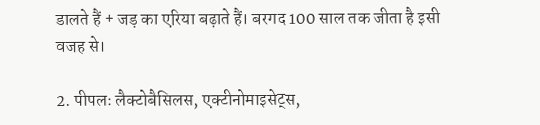डालते हैं + जड़ का एरिया बढ़ाते हैं। बरगद 100 साल तक जीता है इसी वजह से।

2. पीपलः लैक्टोबैसिलस, एक्टीनोमाइसेट्स,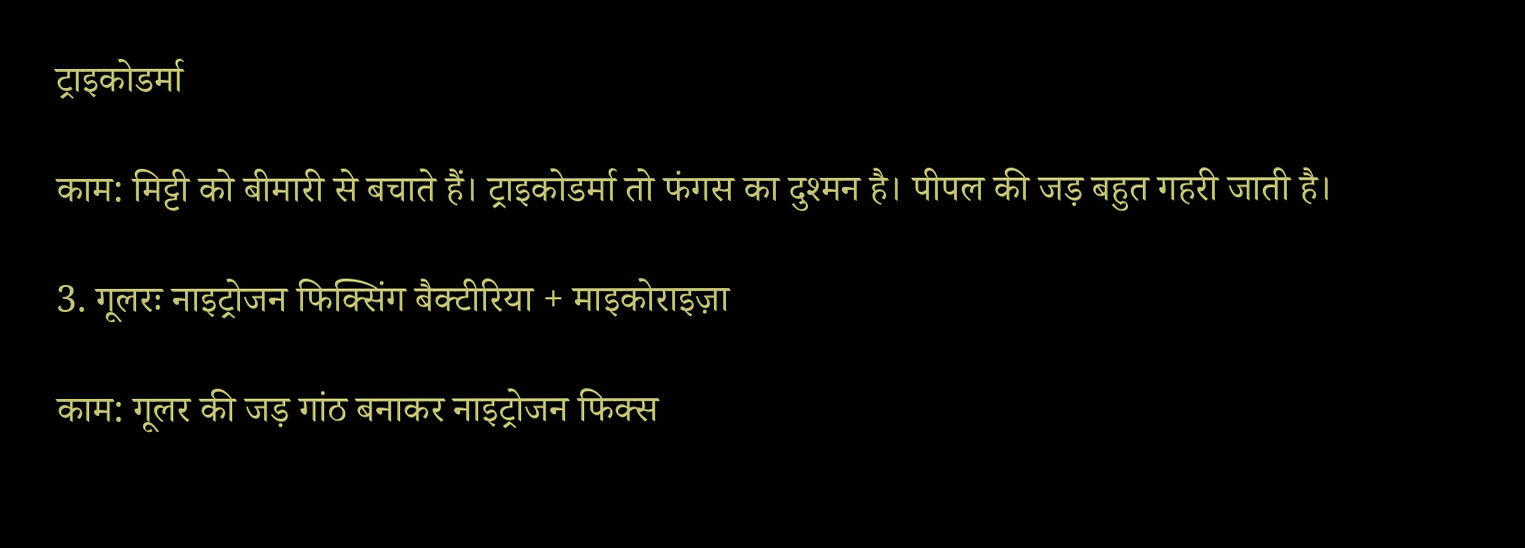ट्राइकोडर्मा

काम: मिट्टी को बीमारी से बचाते हैं। ट्राइकोडर्मा तो फंगस का दुश्मन है। पीपल की जड़ बहुत गहरी जाती है।

3. गूलरः नाइट्रोजन फिक्सिंग बैक्टीरिया + माइकोराइज़ा

काम: गूलर की जड़ गांठ बनाकर नाइट्रोजन फिक्स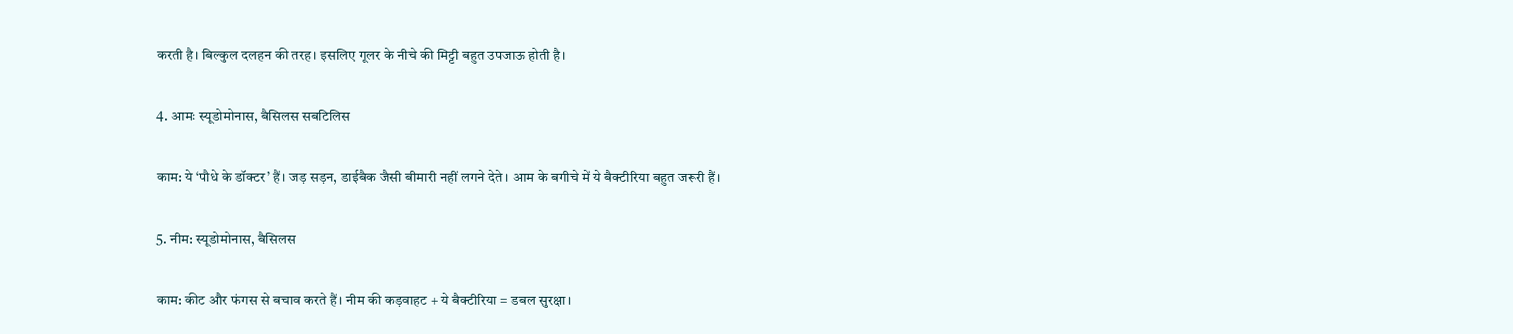करती है। बिल्कुल दलहन की तरह। इसलिए गूलर के नीचे की मिट्टी बहुत उपजाऊ होती है।

4. आमः स्यूडोमोनास, बैसिलस सबटिलिस

काम: ये ‘पौधे के डॉक्टर’ हैं। जड़ सड़न, डाईबैक जैसी बीमारी नहीं लगने देते। आम के बगीचे में ये बैक्टीरिया बहुत जरूरी हैं।

5. नीम: स्यूडोमोनास, बैसिलस

काम: कीट और फंगस से बचाव करते हैं। नीम की कड़वाहट + ये बैक्टीरिया = डबल सुरक्षा।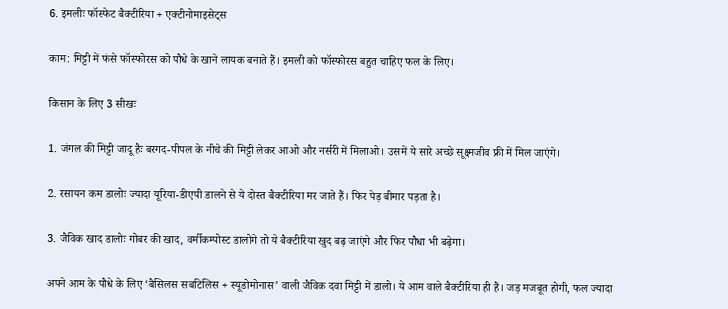6. इमलीः फॉस्फेट बैक्टीरिया + एक्टीनोमाइसेट्स

काम: मिट्टी में फंसे फॉस्फोरस को पौधे के खाने लायक बनाते हैं। इमली को फॉस्फोरस बहुत चाहिए फल के लिए।

किसान के लिए 3 सीखः

1. जंगल की मिट्टी जादू हैः बरगद-पीपल के नीचे की मिट्टी लेकर आओ और नर्सरी में मिलाओ। उसमें ये सारे अच्छे सूक्ष्मजीव फ्री में मिल जाएंगे।

2. रसायन कम डालोः ज्यादा यूरिया-डीएपी डालने से ये दोस्त बैक्टीरिया मर जाते हैं। फिर पेड़ बीमार पड़ता है।

3. जैविक खाद डालोः गोबर की खाद, वर्मीकम्पोस्ट डालोगे तो ये बैक्टीरिया खुद बढ़ जाएंगे और फिर पौधा भी बढ़ेगा।

अपने आम के पौधे के लिए ‘बैसिलस सबटिलिस + स्यूडोमोनास’ वाली जैविक दवा मिट्टी में डालो। ये आम वाले बैक्टीरिया ही हैं। जड़ मजबूत होगी, फल ज्यादा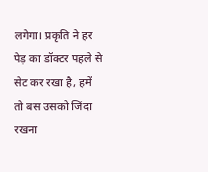लगेगा। प्रकृति ने हर पेड़ का डॉक्टर पहले से सेट कर रखा है, हमें तो बस उसको जिंदा रखना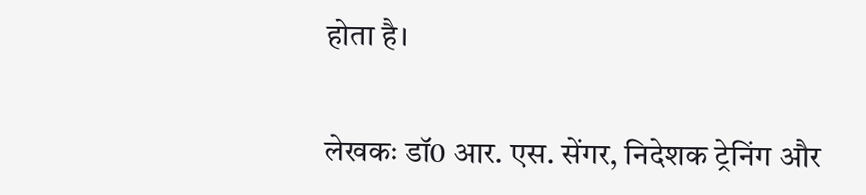होता है।

लेखकः डॉ0 आर. एस. सेंगर, निदेशक ट्रेनिंग और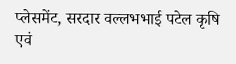प्लेसमेंट, सरदार वल्लभभाई पटेल कृषि एवं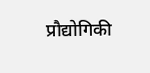प्रौद्योगिकी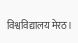विश्वविद्यालय मेरठ।